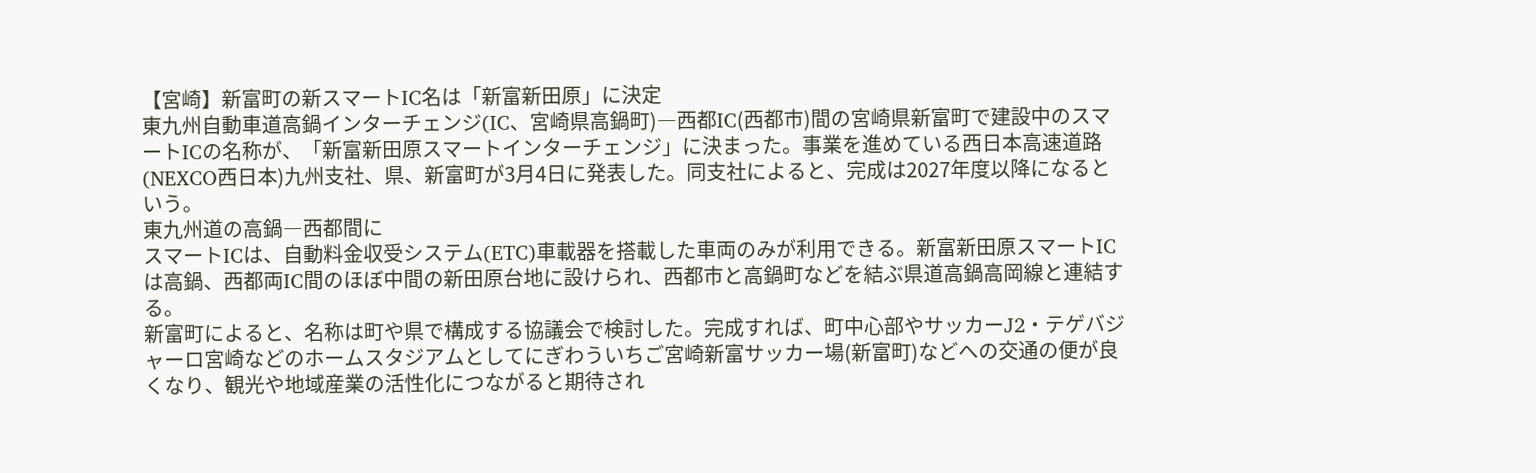【宮崎】新富町の新スマートIC名は「新富新田原」に決定
東九州自動車道高鍋インターチェンジ(IC、宮崎県高鍋町)―西都IC(西都市)間の宮崎県新富町で建設中のスマートICの名称が、「新富新田原スマートインターチェンジ」に決まった。事業を進めている西日本高速道路(NEXCO西日本)九州支社、県、新富町が3月4日に発表した。同支社によると、完成は2027年度以降になるという。
東九州道の高鍋―西都間に
スマートICは、自動料金収受システム(ETC)車載器を搭載した車両のみが利用できる。新富新田原スマートICは高鍋、西都両IC間のほぼ中間の新田原台地に設けられ、西都市と高鍋町などを結ぶ県道高鍋高岡線と連結する。
新富町によると、名称は町や県で構成する協議会で検討した。完成すれば、町中心部やサッカーJ2・テゲバジャーロ宮崎などのホームスタジアムとしてにぎわういちご宮崎新富サッカー場(新富町)などへの交通の便が良くなり、観光や地域産業の活性化につながると期待され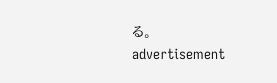る。
advertisement